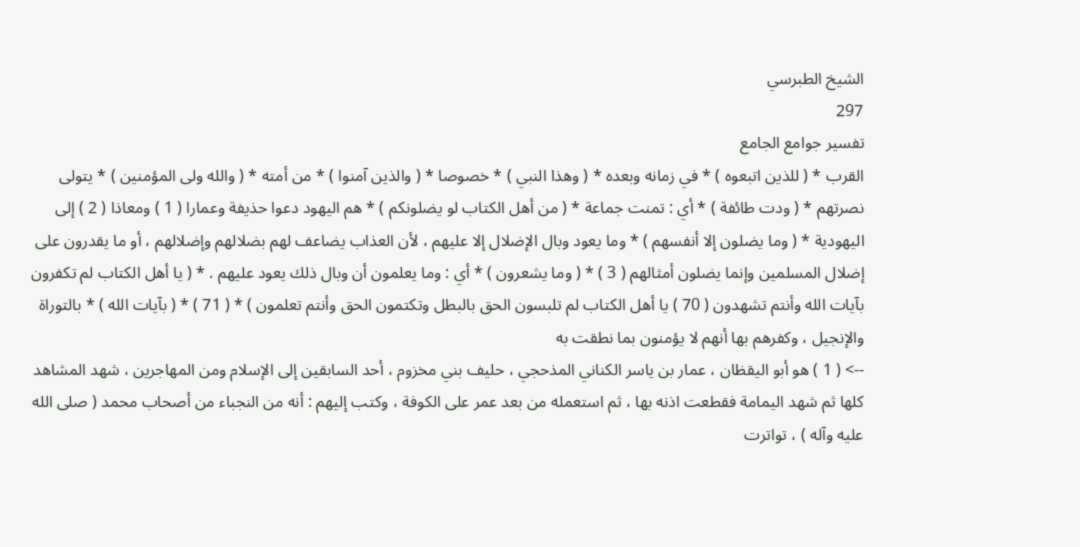الشيخ الطبرسي
297
تفسير جوامع الجامع
القرب * ( للذين اتبعوه ) * في زمانه وبعده * ( وهذا النبي ) * خصوصا * ( والذين آمنوا ) * من أمته * ( والله ولى المؤمنين ) * يتولى نصرتهم * ( ودت طائفة ) * أي : تمنت جماعة * ( من أهل الكتاب لو يضلونكم ) * هم اليهود دعوا حذيفة وعمارا ( 1 ) ومعاذا ( 2 ) إلى اليهودية * ( وما يضلون إلا أنفسهم ) * وما يعود وبال الإضلال إلا عليهم ، لأن العذاب يضاعف لهم بضلالهم وإضلالهم ، أو ما يقدرون على إضلال المسلمين وإنما يضلون أمثالهم ( 3 ) * ( وما يشعرون ) * أي : وما يعلمون أن وبال ذلك يعود عليهم . * ( يا أهل الكتاب لم تكفرون بآيات الله وأنتم تشهدون ( 70 ) يا أهل الكتاب لم تلبسون الحق بالبطل وتكتمون الحق وأنتم تعلمون ) * ( 71 ) * ( بآيات الله ) * بالتوراة والإنجيل ، وكفرهم بها أنهم لا يؤمنون بما نطقت به
--> ( 1 ) هو أبو اليقظان ، عمار بن ياسر الكناني المذحجي ، حليف بني مخزوم ، أحد السابقين إلى الإسلام ومن المهاجرين ، شهد المشاهد كلها ثم شهد اليمامة فقطعت اذنه بها ، ثم استعمله من بعد عمر على الكوفة ، وكتب إليهم : أنه من النجباء من أصحاب محمد ( صلى الله عليه وآله ) ، تواترت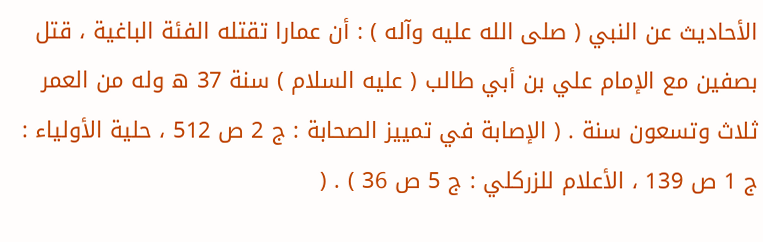الأحاديث عن النبي ( صلى الله عليه وآله ) : أن عمارا تقتله الفئة الباغية ، قتل بصفين مع الإمام علي بن أبي طالب ( عليه السلام ) سنة 37 ه وله من العمر ثلاث وتسعون سنة . ( الإصابة في تمييز الصحابة : ج 2 ص 512 ، حلية الأولياء : ج 1 ص 139 ، الأعلام للزركلي : ج 5 ص 36 ) . (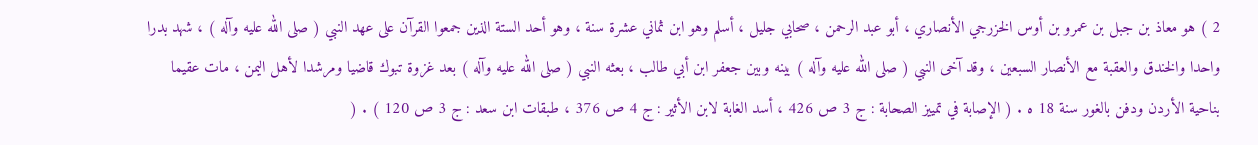2 ) هو معاذ بن جبل بن عمرو بن أوس الخزرجي الأنصاري ، أبو عبد الرحمن ، صحابي جليل ، أسلم وهو ابن ثماني عشرة سنة ، وهو أحد الستة الذين جمعوا القرآن على عهد النبي ( صلى الله عليه وآله ) ، شهد بدرا واحدا والخندق والعقبة مع الأنصار السبعين ، وقد آخى النبي ( صلى الله عليه وآله ) بينه وبين جعفر ابن أبي طالب ، بعثه النبي ( صلى الله عليه وآله ) بعد غزوة تبوك قاضيا ومرشدا لأهل اليمن ، مات عقيما بناحية الأردن ودفن بالغور سنة 18 ه . ( الإصابة في تمييز الصحابة : ج 3 ص 426 ، أسد الغابة لابن الأثير : ج 4 ص 376 ، طبقات ابن سعد : ج 3 ص 120 ) . (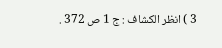3 ) انظر الكشاف : ج 1 ص 372 .